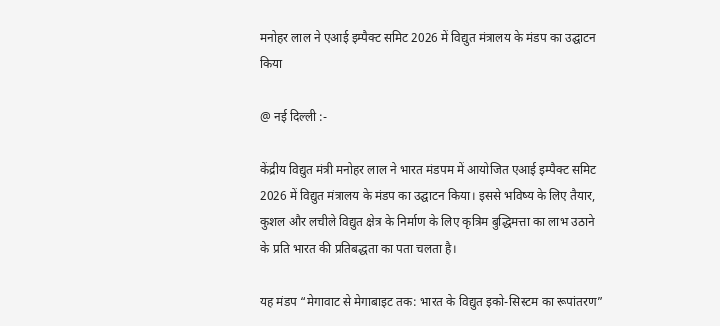मनोहर लाल ने एआई इम्पैक्ट समिट 2026 में विद्युत मंत्रालय के मंडप का उद्घाटन किया

@ नई दिल्ली :-

केंद्रीय विद्युत मंत्री मनोहर लाल ने भारत मंडपम में आयोजित एआई इम्पैक्ट समिट 2026 में विद्युत मंत्रालय के मंडप का उद्घाटन किया। इससे भविष्य के लिए तैयार, कुशल और लचीले विद्युत क्षेत्र के निर्माण के लिए कृत्रिम बुद्धिमत्ता का लाभ उठाने के प्रति भारत की प्रतिबद्धता का पता चलता है।

यह मंडप “मेगावाट से मेगाबाइट तक: भारत के विद्युत इको-सिस्टम का रूपांतरण”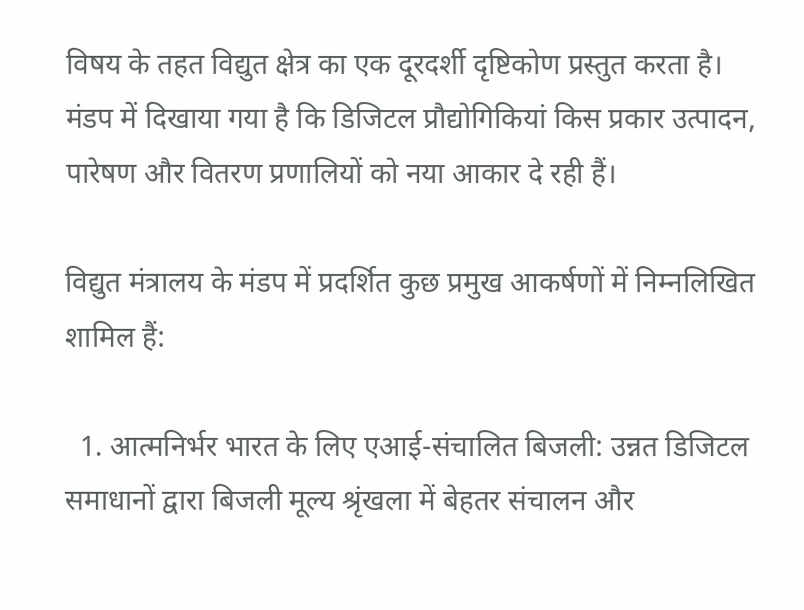विषय के तहत विद्युत क्षेत्र का एक दूरदर्शी दृष्टिकोण प्रस्तुत करता है। मंडप में दिखाया गया है कि डिजिटल प्रौद्योगिकियां किस प्रकार उत्पादन, पारेषण और वितरण प्रणालियों को नया आकार दे रही हैं।

विद्युत मंत्रालय के मंडप में प्रदर्शित कुछ प्रमुख आकर्षणों में निम्नलिखित शामिल हैं:

  1. आत्मनिर्भर भारत के लिए एआई-संचालित बिजली: उन्नत डिजिटल समाधानों द्वारा बिजली मूल्य श्रृंखला में बेहतर संचालन और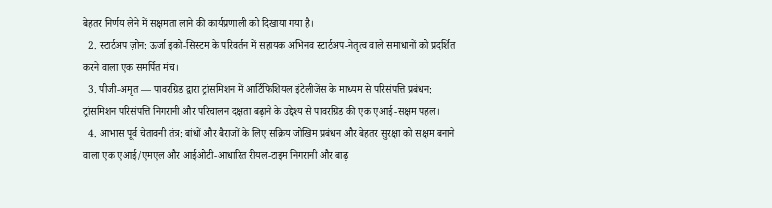बेहतर निर्णय लेने में सक्षमता लाने की कार्यप्रणाली को दिखाया गया है।
  2. स्टार्टअप ज़ोन: ऊर्जा इको-सिस्टम के परिवर्तन में सहायक अभिनव स्टार्टअप-नेतृत्व वाले समाधानों को प्रदर्शित करने वाला एक समर्पित मंच।
  3. पीजी-अमृत — पावरग्रिड द्वारा ट्रांसमिशन में आर्टिफिशियल इंटेलीजेंस के माध्यम से परिसंपत्ति प्रबंधन: ट्रांसमिशन परिसंपत्ति निगरानी और परिचालन दक्षता बढ़ाने के उद्देश्य से पावरग्रिड की एक एआई-सक्षम पहल।
  4. आभास पूर्व चेतावनी तंत्र: बांधों और बैराजों के लिए सक्रिय जोखिम प्रबंधन और बेहतर सुरक्षा को सक्षम बनाने वाला एक एआई/एमएल और आईओटी-आधारित रीयल-टाइम निगरानी और बाढ़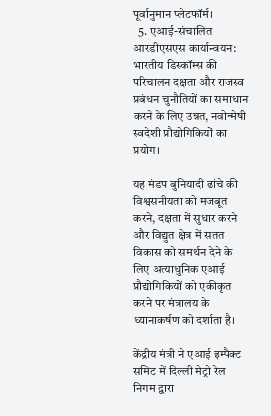पूर्वानुमान प्लेटफॉर्म।
  5. एआई-संचालित आरडीएसएस कार्यान्वयन: भारतीय डिस्कॉम्स की परिचालन दक्षता और राजस्व प्रबंधन चुनौतियों का समाधान करने के लिए उन्नत, नवोन्मेषी स्वदेशी प्रौद्योगिकियों का प्रयोग।

यह मंडप बुनियादी ढांचे की विश्वसनीयता को मजबूत करने, दक्षता में सुधार करने और विद्युत क्षेत्र में सतत विकास को समर्थन देने के लिए अत्याधुनिक एआई प्रौद्योगिकियों को एकीकृत करने पर मंत्रालय के ध्यानाकर्षण को दर्शाता है।

केंद्रीय मंत्री ने एआई इम्पैक्ट समिट में दिल्ली मेट्रो रेल निगम द्वारा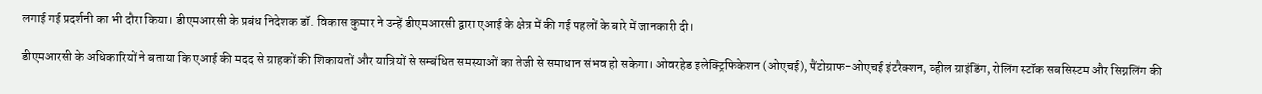लगाई गई प्रदर्शनी का भी दौरा किया। डीएमआरसी के प्रबंध निदेशक डॉ. विकास कुमार ने उन्हें डीएमआरसी द्वारा एआई के क्षेत्र में की गई पहलों के बारे में जानकारी दी।

डीएमआरसी के अधिकारियों ने बताया कि एआई की मदद से ग्राहकों की शिकायतों और यात्रियों से सम्बंधित समस्याओं का तेजी से समाधान संभव हो सकेगा। ओवरहेड इलेक्ट्रिफिकेशन (ओएचई), पैंटोग्राफ-ओएचई इंटरैक्शन, व्हील ग्राइंडिंग, रोलिंग स्टॉक सबसिस्टम और सिग्नलिंग की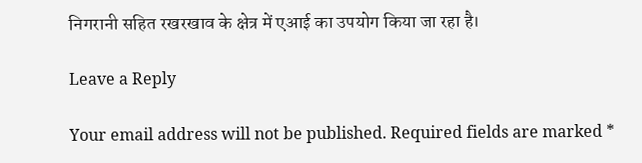निगरानी सहित रखरखाव के क्षेत्र में एआई का उपयोग किया जा रहा है।

Leave a Reply

Your email address will not be published. Required fields are marked *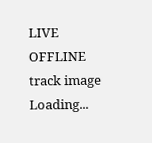LIVE OFFLINE
track image
Loading...